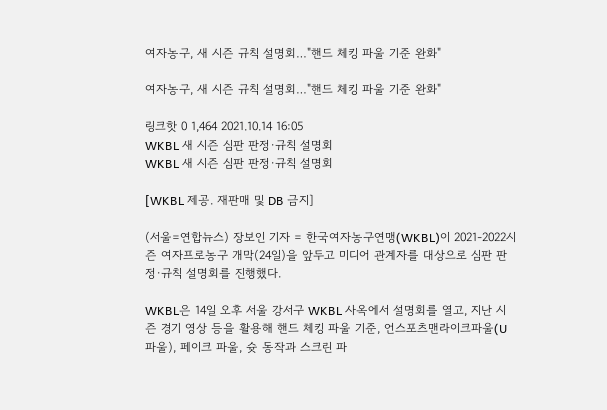여자농구, 새 시즌 규칙 설명회…"핸드 체킹 파울 기준 완화"

여자농구, 새 시즌 규칙 설명회…"핸드 체킹 파울 기준 완화"

링크핫 0 1,464 2021.10.14 16:05
WKBL 새 시즌 심판 판정·규칙 설명회
WKBL 새 시즌 심판 판정·규칙 설명회

[WKBL 제공. 재판매 및 DB 금지]

(서울=연합뉴스) 장보인 기자 = 한국여자농구연맹(WKBL)이 2021-2022시즌 여자프로농구 개막(24일)을 앞두고 미디어 관계자를 대상으로 심판 판정·규칙 설명회를 진행했다.

WKBL은 14일 오후 서울 강서구 WKBL 사옥에서 설명회를 열고, 지난 시즌 경기 영상 등을 활용해 핸드 체킹 파울 기준, 언스포츠맨라이크파울(U파울), 페이크 파울, 슛 동작과 스크린 파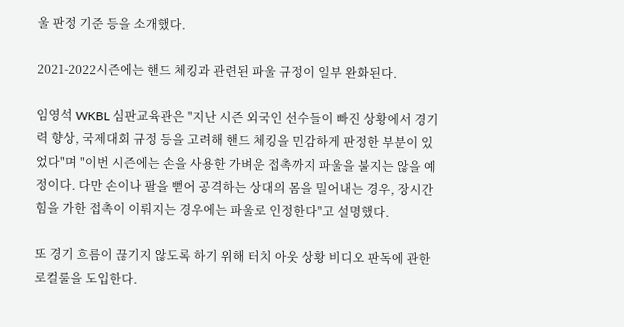울 판정 기준 등을 소개했다.

2021-2022시즌에는 핸드 체킹과 관련된 파울 규정이 일부 완화된다.

임영석 WKBL 심판교육관은 "지난 시즌 외국인 선수들이 빠진 상황에서 경기력 향상, 국제대회 규정 등을 고려해 핸드 체킹을 민감하게 판정한 부분이 있었다"며 "이번 시즌에는 손을 사용한 가벼운 접촉까지 파울을 불지는 않을 예정이다. 다만 손이나 팔을 뻗어 공격하는 상대의 몸을 밀어내는 경우, 장시간 힘을 가한 접촉이 이뤄지는 경우에는 파울로 인정한다"고 설명했다.

또 경기 흐름이 끊기지 않도록 하기 위해 터치 아웃 상황 비디오 판독에 관한 로컬룰을 도입한다.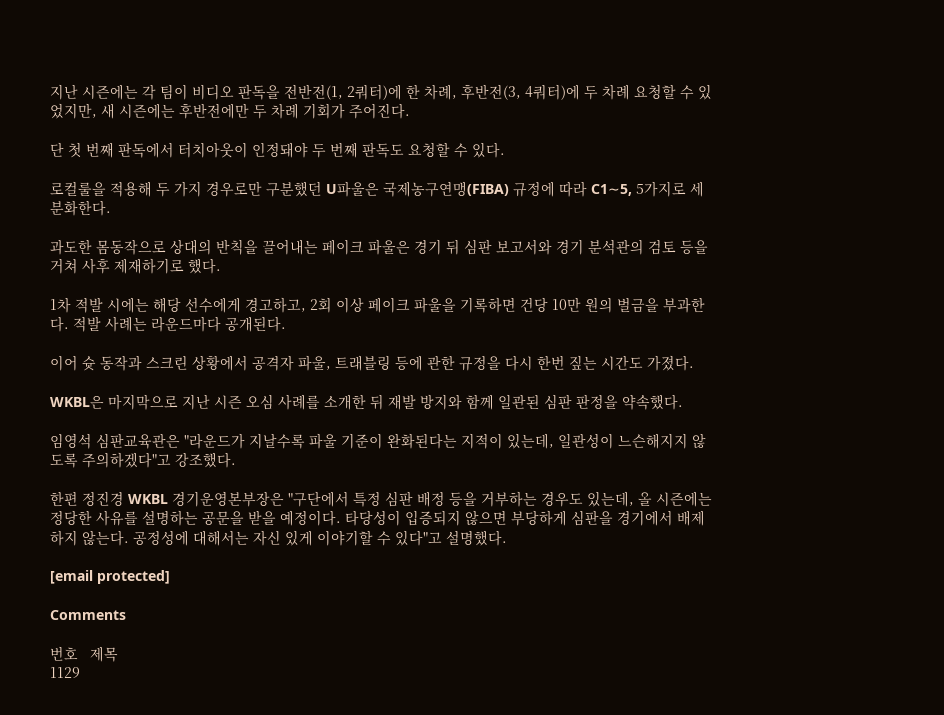지난 시즌에는 각 팀이 비디오 판독을 전반전(1, 2쿼터)에 한 차례, 후반전(3, 4쿼터)에 두 차례 요청할 수 있었지만, 새 시즌에는 후반전에만 두 차례 기회가 주어진다.

단 첫 번째 판독에서 터치아웃이 인정돼야 두 번째 판독도 요청할 수 있다.

로컬룰을 적용해 두 가지 경우로만 구분했던 U파울은 국제농구연맹(FIBA) 규정에 따라 C1∼5, 5가지로 세분화한다.

과도한 몸동작으로 상대의 반칙을 끌어내는 페이크 파울은 경기 뒤 심판 보고서와 경기 분석관의 검토 등을 거쳐 사후 제재하기로 했다.

1차 적발 시에는 해당 선수에게 경고하고, 2회 이상 페이크 파울을 기록하면 건당 10만 원의 벌금을 부과한다. 적발 사례는 라운드마다 공개된다.

이어 슛 동작과 스크린 상황에서 공격자 파울, 트래블링 등에 관한 규정을 다시 한번 짚는 시간도 가졌다.

WKBL은 마지막으로 지난 시즌 오심 사례를 소개한 뒤 재발 방지와 함께 일관된 심판 판정을 약속했다.

임영석 심판교육관은 "라운드가 지날수록 파울 기준이 완화된다는 지적이 있는데, 일관성이 느슨해지지 않도록 주의하겠다"고 강조했다.

한편 정진경 WKBL 경기운영본부장은 "구단에서 특정 심판 배정 등을 거부하는 경우도 있는데, 올 시즌에는 정당한 사유를 설명하는 공문을 받을 예정이다. 타당성이 입증되지 않으면 부당하게 심판을 경기에서 배제하지 않는다. 공정성에 대해서는 자신 있게 이야기할 수 있다"고 설명했다.

[email protected]

Comments

번호   제목
1129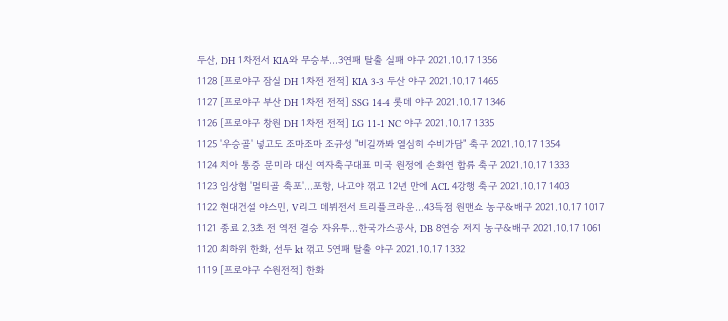두산, DH 1차전서 KIA와 무승부…3연패 탈출 실패 야구 2021.10.17 1356
1128 [프로야구 잠실 DH 1차전 전적] KIA 3-3 두산 야구 2021.10.17 1465
1127 [프로야구 부산 DH 1차전 전적] SSG 14-4 롯데 야구 2021.10.17 1346
1126 [프로야구 창원 DH 1차전 전적] LG 11-1 NC 야구 2021.10.17 1335
1125 '우승골' 넣고도 조마조마 조규성 "비길까봐 열심히 수비가담" 축구 2021.10.17 1354
1124 치아 통증 문미라 대신 여자축구대표 미국 원정에 손화연 합류 축구 2021.10.17 1333
1123 임상협 '멀티골 축포'…포항, 나고야 꺾고 12년 만에 ACL 4강행 축구 2021.10.17 1403
1122 현대건설 야스민, V리그 데뷔전서 트리플크라운…43득점 원맨쇼 농구&배구 2021.10.17 1017
1121 종료 2.3초 전 역전 결승 자유투…한국가스공사, DB 8연승 저지 농구&배구 2021.10.17 1061
1120 최하위 한화, 선두 kt 꺾고 5연패 탈출 야구 2021.10.17 1332
1119 [프로야구 수원전적] 한화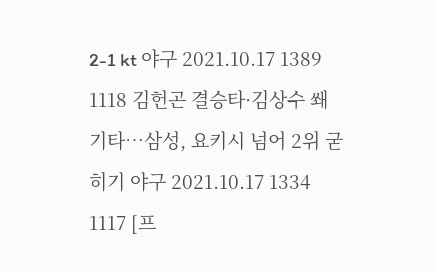2-1 kt 야구 2021.10.17 1389
1118 김헌곤 결승타·김상수 쐐기타…삼성, 요키시 넘어 2위 굳히기 야구 2021.10.17 1334
1117 [프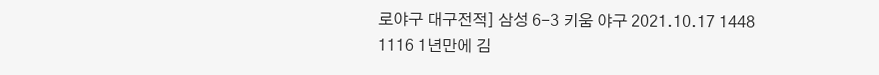로야구 대구전적] 삼성 6-3 키움 야구 2021.10.17 1448
1116 1년만에 김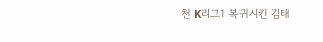천 K리그1 복귀시킨 김태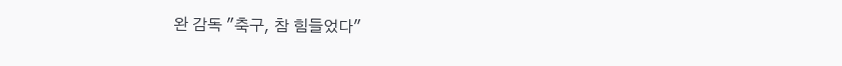완 감독 "축구, 참 힘들었다"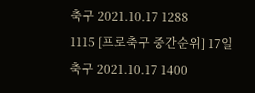축구 2021.10.17 1288
1115 [프로축구 중간순위] 17일 축구 2021.10.17 1400